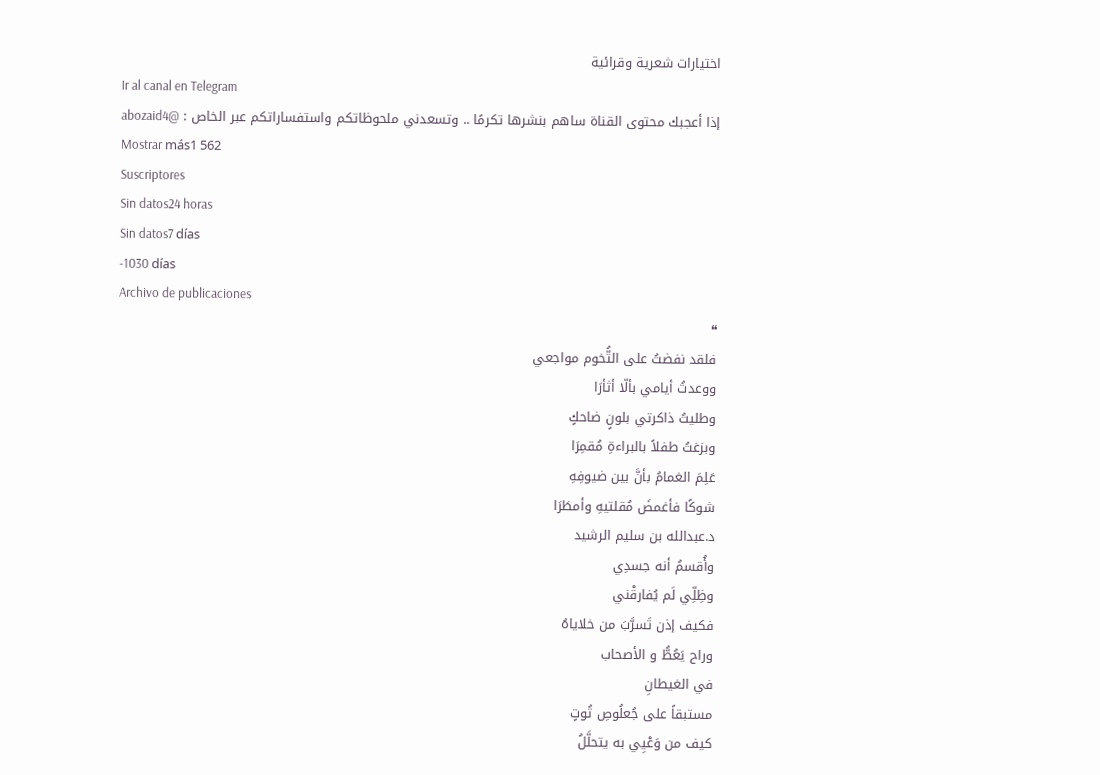اختيارات شعرية وقرائية
Ir al canal en Telegram
إذا أعجبك محتوى القناة ساهم بنشرها تكرمًا .. وتسعدني ملحوظاتكم واستفساراتكم عبر الخاص : @abozaid4
Mostrar más1 562
Suscriptores
Sin datos24 horas
Sin datos7 días
-1030 días
Archivo de publicaciones
❝
فلقد نفضتُ على التُّخوم مواجعي
ووعدتُ أيامي بألّا أثأرَا
وطليتُ ذاكرتي بلونٍ ضاحكٍ
وبزغتُ طفلاً بالبراءةِ مُقمِرَا
عَلِمَ الغمامُ بأنَّ بين ضيوفِهِ
شوكًا فأغمضَ مُقلتيهِ وأمطَرَا
د.عبدالله بن سليم الرشيد
وأُقسمُ أنه جسدِي
وظِلِّي لَم يُفارقْني
فكيف إذن تَسرَّبَ من خلاياهُ
وراح يَعُطُّ و الأصحاب
في الغيطانِ
مستبقاً على جُعلُوصِ تُوتٍ
كيف من وَعْيِي به يتحلَّلُ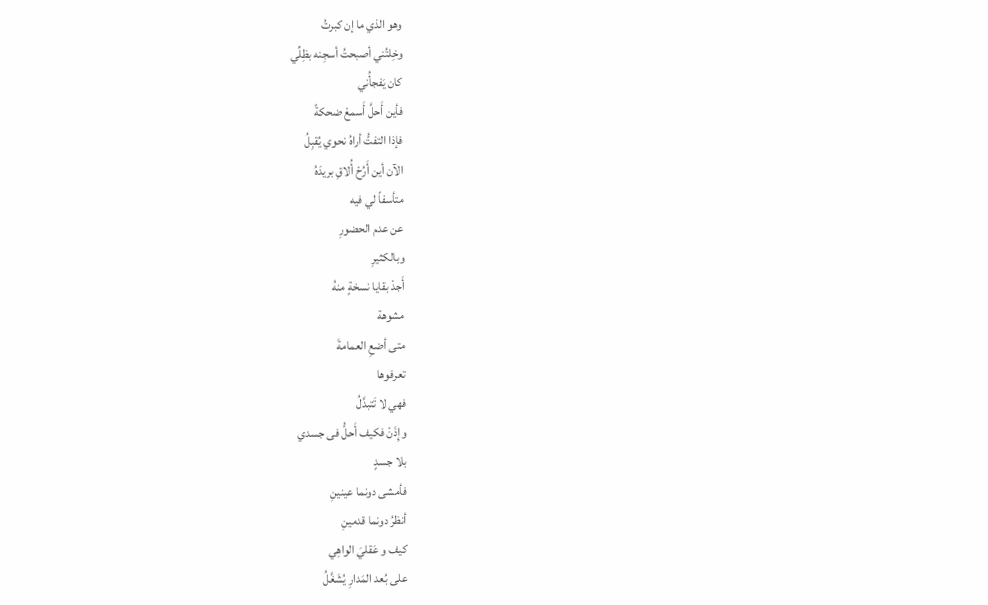وهو الذي ما إن كبرتُ
وخِلتُني أصبحتُ أسجِنه بظِلِّي
كان يَفجأُني
فأين أَحلَّ أَسمعْ ضحكةً
فإذا التفتُّ أراهُ نحوي يُقبِلُ
الآن أين أَرُحْ أُلاقِ بريدَهُ
متأسفاً لي فيه
عن عدم الحضورِ
وبالكثيرِ
أَجدْ بقايا نسخةٍ منهُ
مشوهة
متى أضعِ العمامةَ
تعرفوها
فهي لا تَتبدَّلُ
وإِذَنْ فكيف أَحلُّ فى جسدي
بلا جسدٍ
فأمشى دونما عينينِ
أنظرُ دونما قدمينِ
كيف و عَقليَ الواهِي
على بُعد المَدارِ يُشَغَّلُ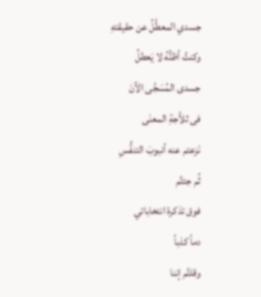جسدي المعطَّلُ عن حقيقتهِ
وكنتُ أظنُّهُ لا يَعطلُ
جسدى المُسَجَّى الآنَ
فى ثلاَّجةِ المعنَى
نَزعتم عنه أنبوبَ التنفُّسِ
ثُم جئتُم
فوق تذكرة انتخاباتي
دماً كذباً
وقلتُم إننا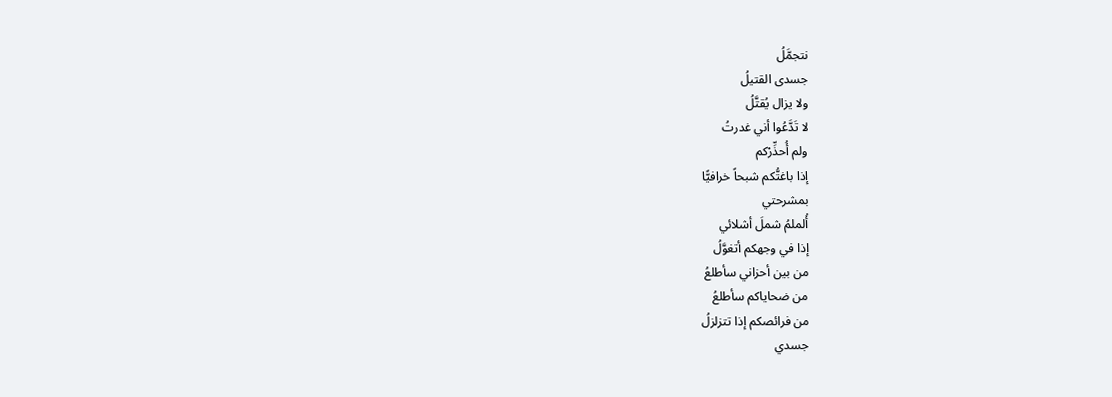نتجمَّلُ
جسدى القتيلُ
ولا يزال يُقتَّلُ
لا تَدَّعُوا أني غدرتُ
ولم أُحذِّرْكم
إذا باغتُّكم شبحاً خرافيًّا
بمشرحتي
أُلملمُ شملَ أشلائي
إذا في وجهكم أتغوَّلُ
من بين أحزاني سأطلعُ
من ضحاياكم سأطلعُ
من فرائصكم إذا تتزلزلُ
جسدي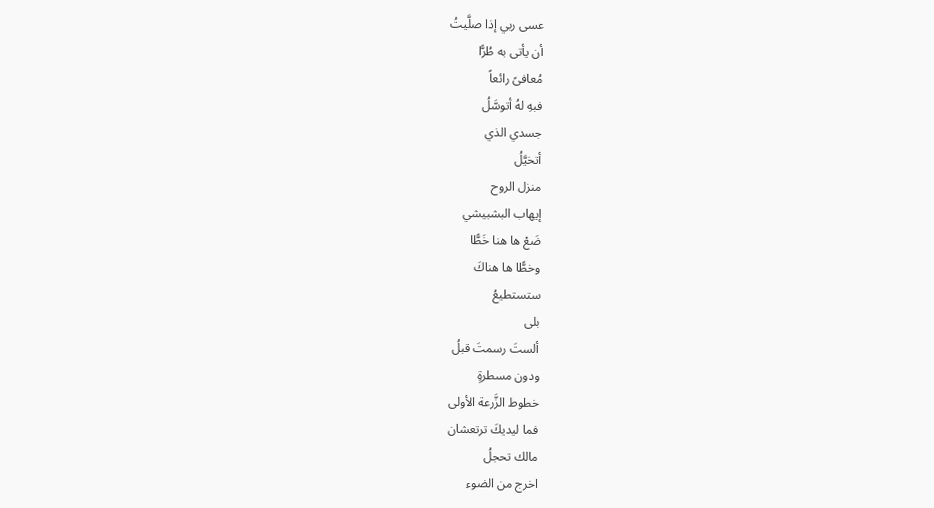عسى ربي إذا صلَّيتُ
أن يأتى به طُرًّا
مُعافىً رائعاً
فبهِ لهُ أتوسَّلُ
جسدي الذي
أتخيَّلُ
منزل الروح
إيهاب البشبيشي
ضَعْ ها هنا خَطًّا
وخطًّا ها هناكَ
ستستطيعُ
بلى
ألستَ رسمتَ قبلُ
ودون مسطرةٍ
خطوط الزَّرعة الأولى
فما ليديكَ ترتعشان
مالك تحجلُ
اخرج من الضوء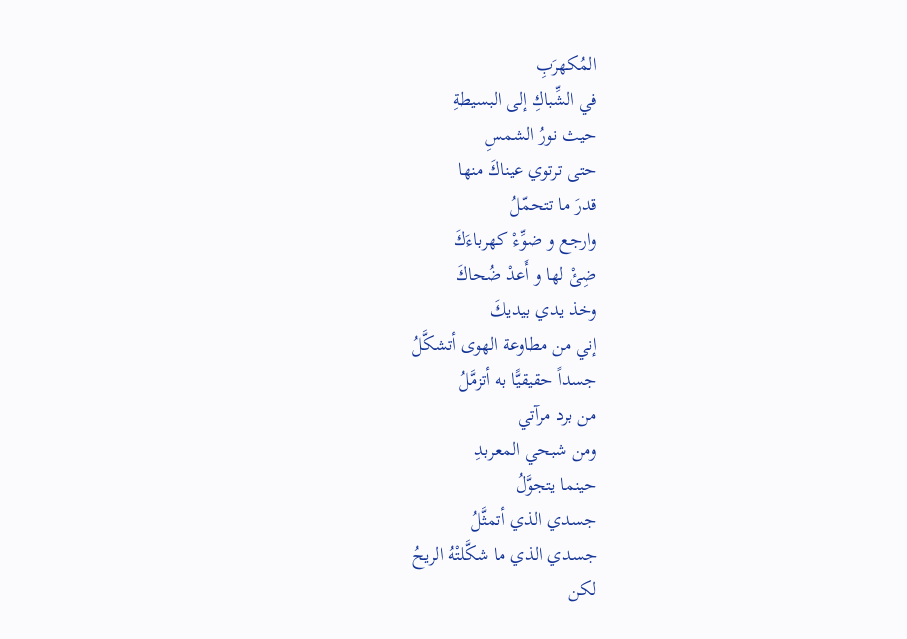المُكهرَبِ
في الشِّباكِ إلى البسيطةِ
حيث نورُ الشمسِ
حتى ترتوي عيناكَ منها
قدرَ ما تتحمّلُ
وارجع و ضوِّءْ كهرباءَكَ
ضِئْ لها و أَعدْ ضُحاكَ
وخذ يدي بيديكَ
إني من مطاوعة الهوى أتشكَّلُ
جسداً حقيقيًّا به أتزمَّلُ
من برد مرآتي
ومن شبحي المعربدِ
حينما يتجوَّلُ
جسدي الذي أتمثَّلُ
جسدي الذي ما شكَّلتْهُ الريحُ
لكن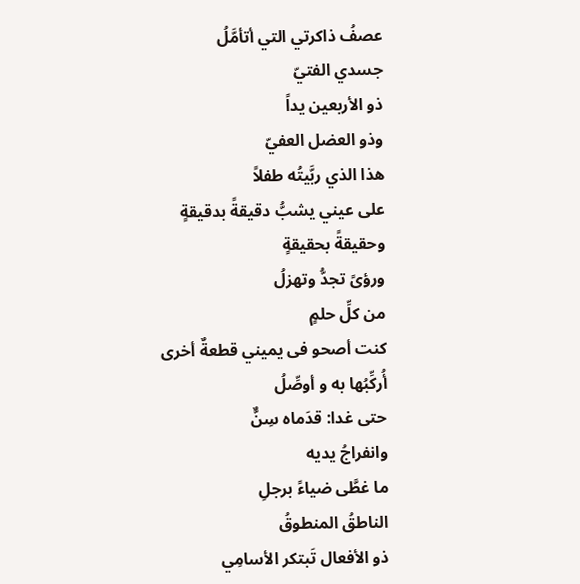عصفُ ذاكرتي التي أتأمَّلُ
جسدي الفتيّ
ذو الأربعين يداً
وذو العضل العفيّ
هذا الذي ربَّيتُه طفلاً
على عيني يشبُّ دقيقةً بدقيقةٍ
وحقيقةً بحقيقةٍ
ورؤىً تجدُّ وتهزلُ
من كلِّ حلمٍ
كنت أصحو فى يميني قطعةٌ أخرى
أُركِّبُها به و أوصِّلُ
حتى غدا: قدَماه سِنٌّ
وانفراجُ يديه
ما غطَّى ضياءً برجلِ
الناطقُ المنطوقُ
ذو الأفعال تَبتكر الأسامِي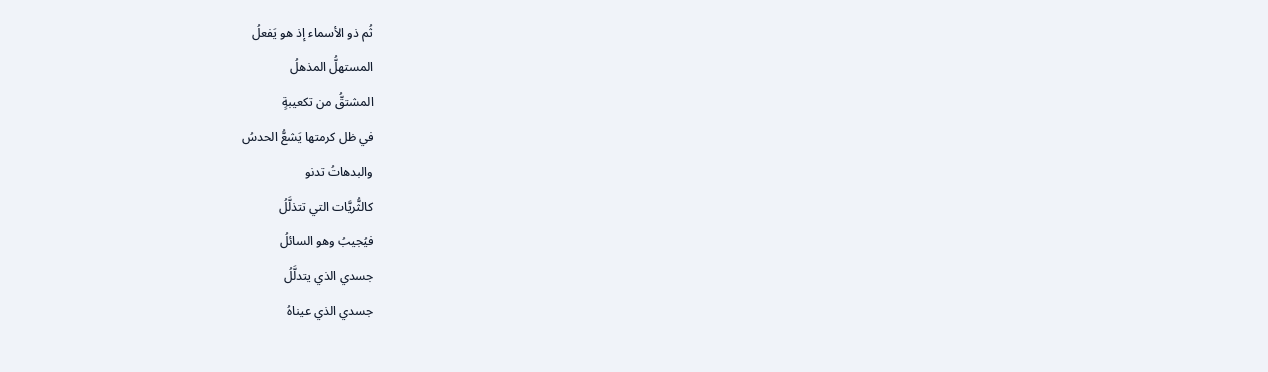ثُم ذو الأسماء إذ هو يَفعلُ
المستهلُّ المذهلُ
المشتقُّ من تكعيبةٍ
في ظل كرمتها يَشعُّ الحدسُ
والبدهاتُ تدنو
كالثُّريَّات التي تتذلَّلُ
فيُجيبُ وهو السائلُ
جسدي الذي يتدلَّلُ
جسدي الذي عيناهُ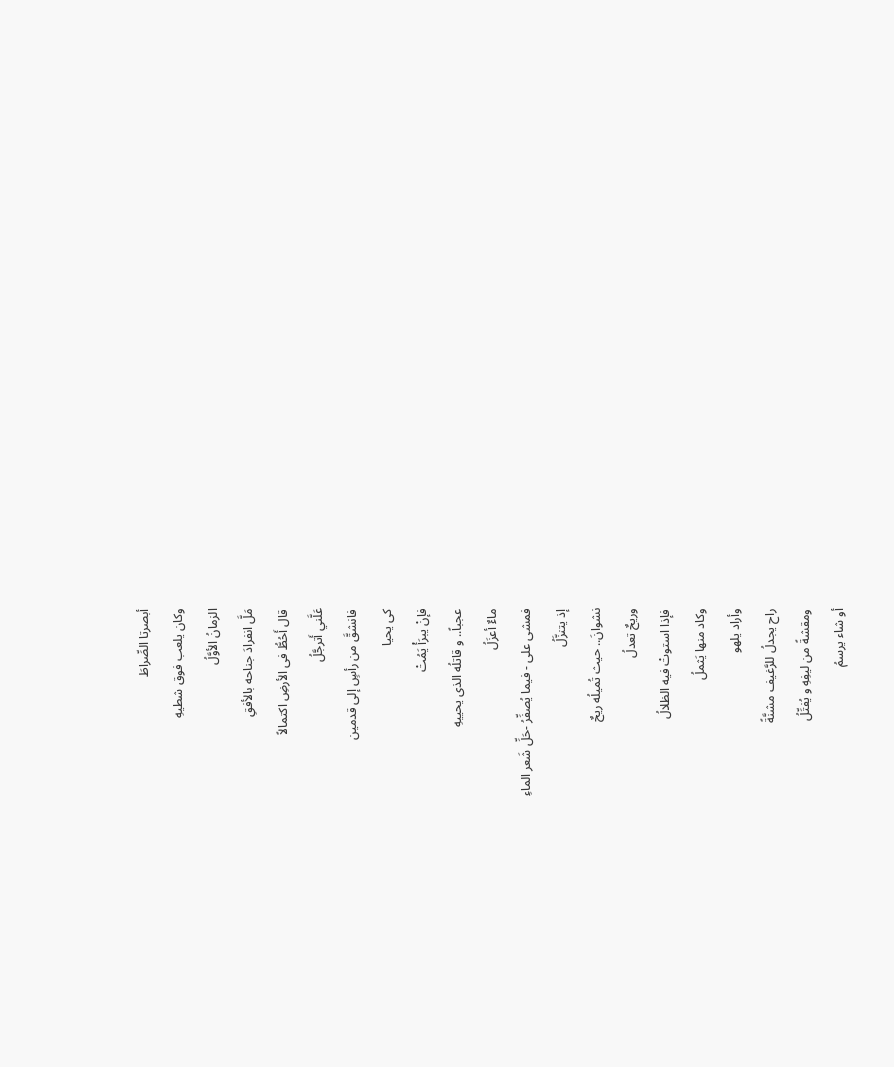أبصرتا الصِّراطَ
وكان يلعب فوق شطيهِ
الزمانُ الأوَّلُ
مَلَّ انفرادَ جناحه بالأفقِ
قال أَحُطُّ فى الأرضِ اكتمالاً
عَلَّني أَترجَّلُ
فانشقَّ من رأسٍ إلى قدمين
كى يحيا
فإنْ يبرَأْ يَمُتْ
عجباً.. و قاتلُه الذى يحييهِ
ماءٌ أعزَلُ
فمشى على - فيما يُصفِّرُ -حَلِّ شَعر الماءِ
إذ يتنزَّلُ
نشوانَ.. حيث تُميلُه ريحٌ
وريحٌ تعدلُ
فإذا استوتْ فيه الظلالُ
وكاد منها يَثملُ
وأراد يلهو
راح يجدلُ للرَّغيف مشنَّةً
ومقشةً من ليفِهِ و يُفتِّلُ
أو شاء يرسمُ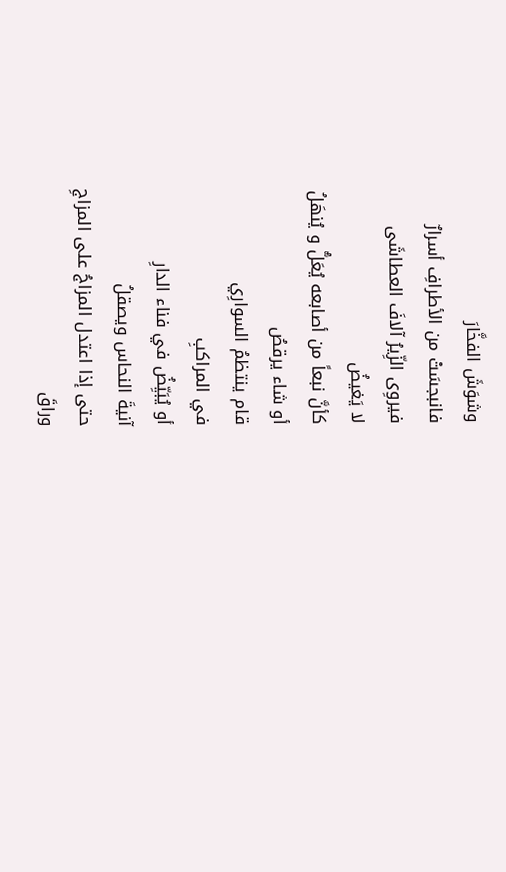وشوَشَ الفخَّارَ
فانبجسَتْ من الأطرافِ أسرارٌ
فيروِى الزِّيرُ آلافَ العطاشَى
لا يَغيضُ
كأنَّ نبعاً من أصابعه يُعَلُّ و يُنهَلُ
أو شاء يرقصُ
قام ينتظمُ السوارِي
في المراكبِ
أو يُبَيِّضُ في فناء الدارِ
آنيةَ النحاس ويصقلُ
حتى إذا اعتدل المزاجُ على المزاجِ
وراقَ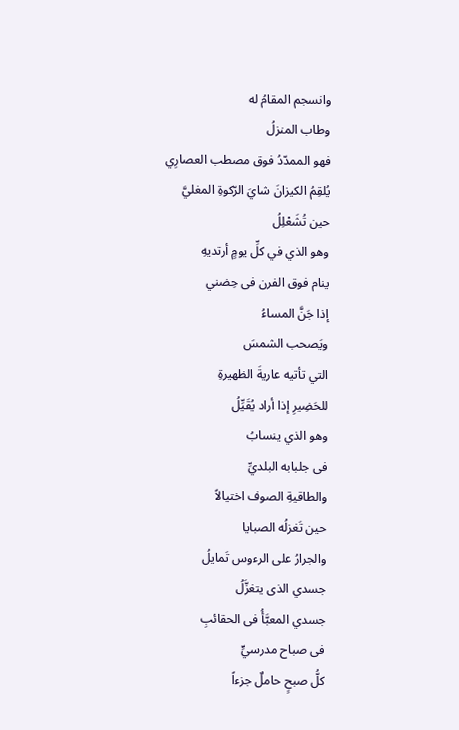وانسجم المقامُ له
وطاب المنزلُ
فهو الممدّدُ فوق مصطب العصارِي
يُلقِمُ الكيزانَ شايَ الرّكوةِ المغليَّ
حين تُشَعْلِلُ
وهو الذي في كلِّ يومٍ أرتديهِ
ينام فوق الفرن فى حِضني
إذا جَنَّ المساءُ
ويَصحب الشمسَ
التي تأتيه عاريةَ الظهيرةِ
للحَضِيرِ إذا أراد يُقَيِّلُ
وهو الذي ينسابُ
فى جلبابه البلديِّ
والطاقيةِ الصوف اختيالاً
حين تَغزلُه الصبايا
والجرارُ على الرءوس تَمايلُ
جسدي الذى يتغزَّلُ
جسدي المعبَّأُ فى الحقائبِ
فى صباح مدرسيٍّ
كلُّ صبحٍ حاملٌ جزءاً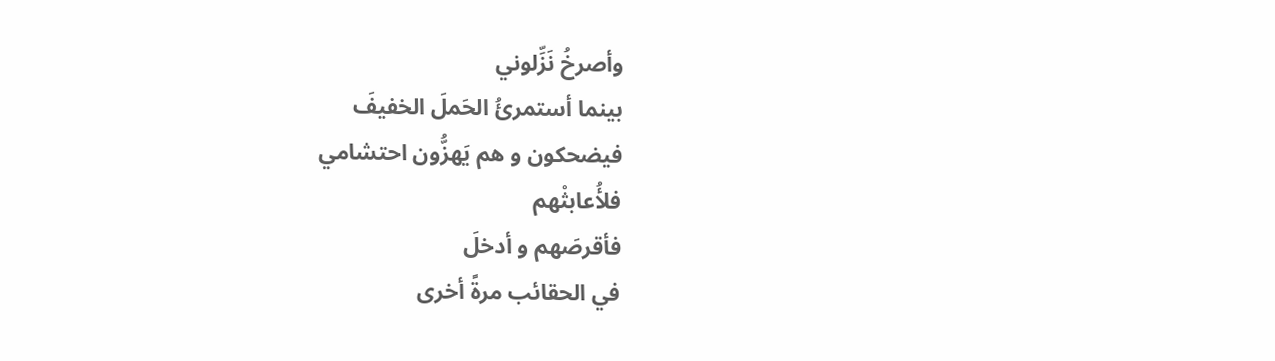وأصرخُ نَزِّلوني
بينما أستمرئُ الحَملَ الخفيفَ
فيضحكون و هم يَهزُّون احتشامي
فلأُعابثْهم
فأقرصَهم و أدخلَ
في الحقائب مرةً أخرى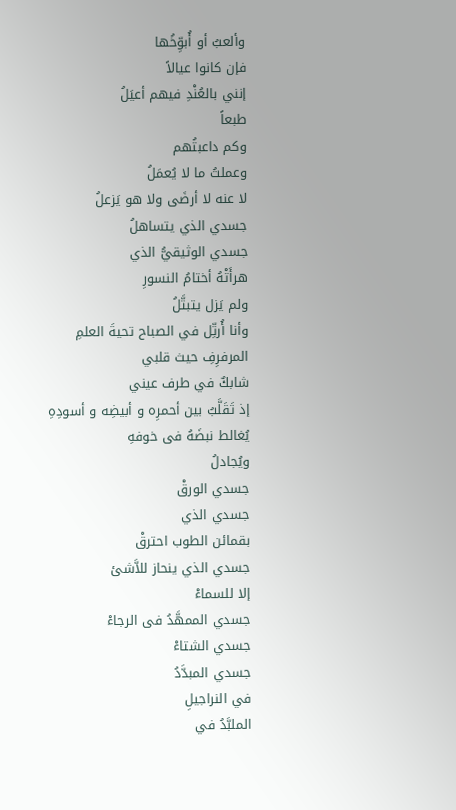وألعبُ أو أُبوِّخُها
فإن كانوا عيالاً
إنني بالعُنْدِ فيهم أعيَلُ
طبعاً
وكم داعبتُهم
وعملتُ ما لا يُعمَلُ
لا عنه لا أرضَى ولا هو يَزعلُ
جسدي الذي يتساهلُ
جسدي الوثيقيُّ الذي
هرأَتْهُ أختامُ النسورِ
ولم يَزل يتبتَّلُ
وأنا أُرتِّل في الصباح تحيةَ العلمِ
المرفرِفِ حيث قلبي
شابكٌ في طرف عيني
إذ تَقَلَّبُ بين أحمرِه و أبيضِه و أسودِهِ
يُغالط نبضَهُ فى خوفهِ
ويُجادلُ
جسدي الورقْ
جسدي الذي
بقمائن الطوب احترقْ
جسدي الذي ينحاز للاَّشئ
إلا للسماءْ
جسدي الممهَّدُ فى الرجاءْ
جسدي الشتاءْ
جسدي المبدَّدُ
في النراجيلِ
الملبَّدُ في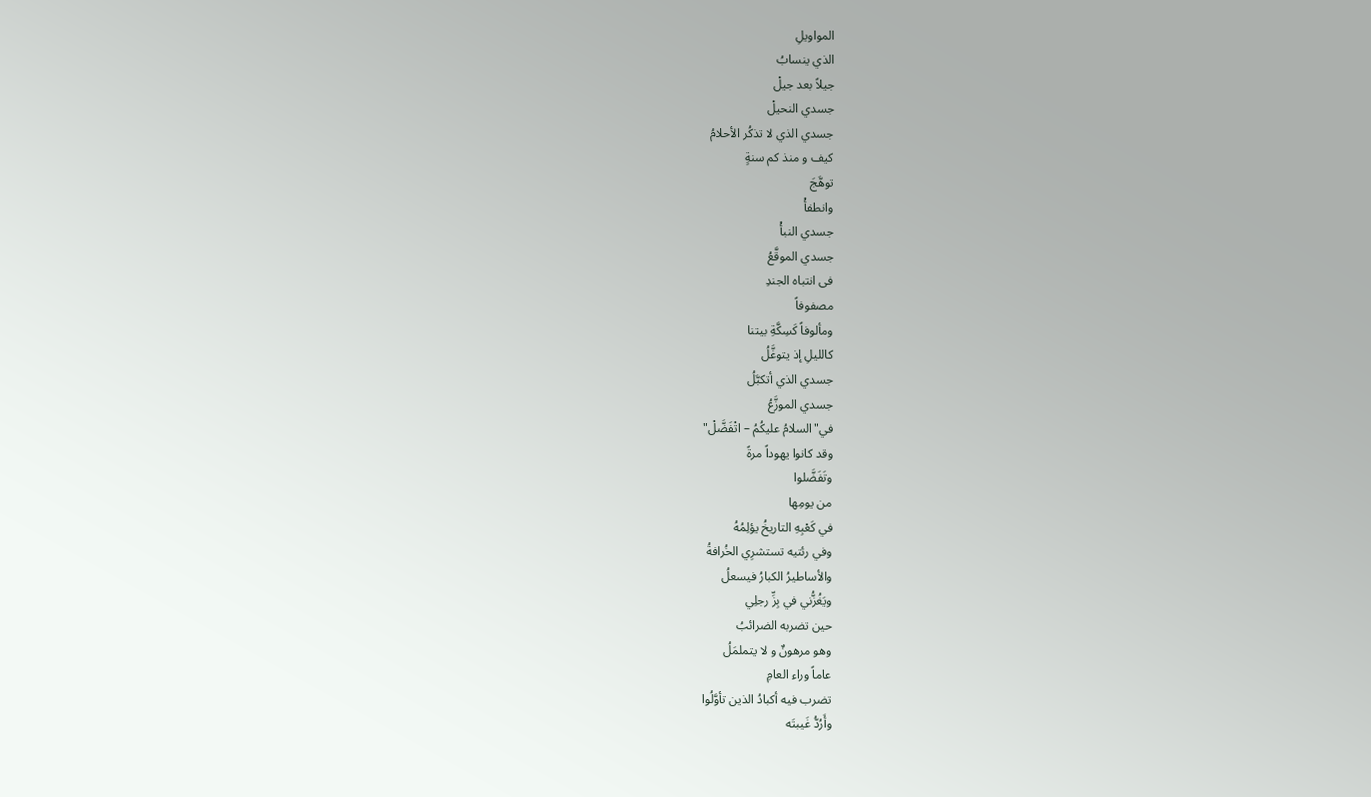المواويلِ
الذي ينسابُ
جيلاً بعد جيلْ
جسدي النحيلْ
جسدي الذي لا تذكُر الأحلامُ
كيف و منذ كم سنةٍ
توهَّجَ
وانطفأْ
جسدي النبأْ
جسدي الموقَّعُ
فى انتباه الجندِ
مصفوفاً
ومألوفاً كَسِكَّةِ بيتنا
كالليلِ إذ يتوغَّلُ
جسدي الذي أتكبَّلُ
جسدي الموزَّعُ
في"السلامُ عليكُمُ – اتْفَضَّلْ"
وقد كانوا يهوداً مرةً
وتَفَضَّلوا
من يومِها
في كَعْبِهِ التاريخُ يؤلِمُهُ
وفي رئتيه تستشرِي الخُرافةُ
والأساطيرُ الكبارُ فيسعلُ
ويَغُزُّني في بِزِّ رجلِي
حين تضربه الضرائبُ
وهو مرهونٌ و لا يتملمَلُ
عاماً وراء العامِ
تضرب فيه أكبادُ الذين تأوَّلُوا
وأَرُدُّ غَيبتَه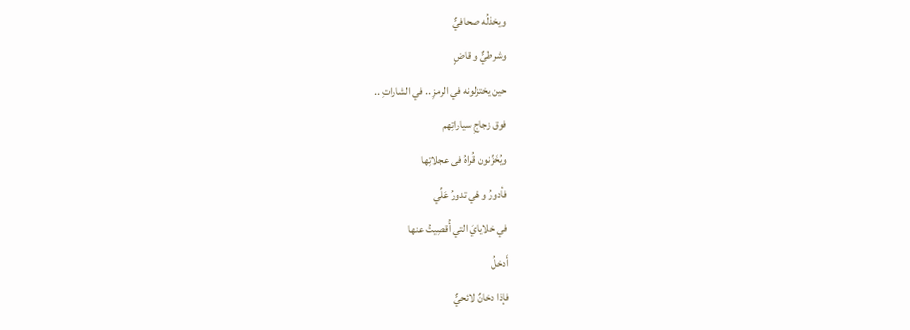ويخذلُه صحافيٌّ
وشرطيٌّ و قاضٍ
حين يختزلونه في الرمزِ .. في الشاراتِ ..
فوق زجاجِ سياراتِهم
ويُخَزِّنون قُراهُ فى عجلاتِها
فأدورُ و هْي تدورُ عَلِّي
في خلايايَ التي أُقصِيتُ عنها
أَدخلُ
فإذا دخانٌ لائحيٌّ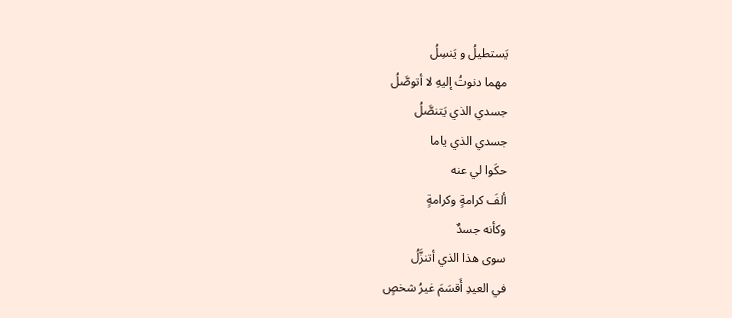يَستطيلُ و يَنسِلُ
مهما دنوتُ إليهِ لا أتوصَّلُ
جسدي الذي يَتنصَّلُ
جسدي الذي ياما
حكَوا لي عنه
ألفَ كرامةٍ وكرامةٍ
وكأنه جسدٌ
سوى هذا الذي أتنزَّلُ
في العيدِ أَقسَمَ غيرُ شخصٍ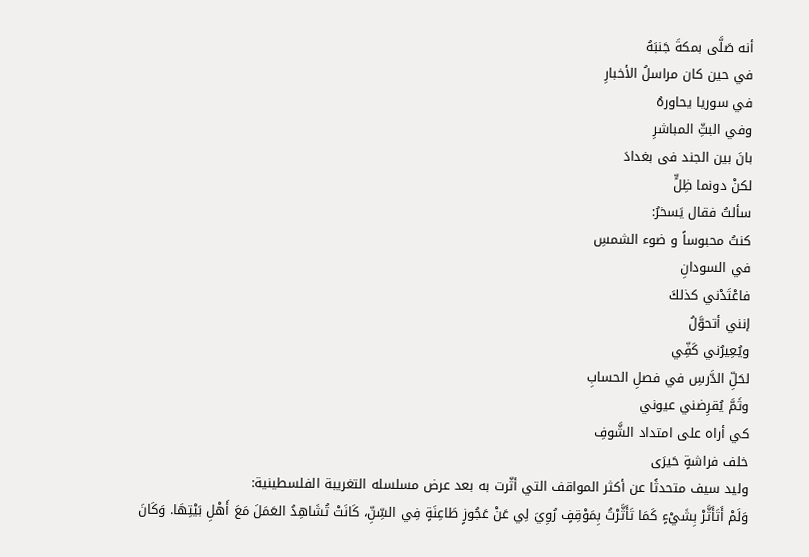أنه صَلَّى بمكةَ جَنبَهُ
في حين كان مراسلُ الأخبارِ
في سوريا يحاورهُ
وفي البثِّ المباشرِ
بانَ بين الجند فى بغدادَ
لكنْ دونما ظِلٍّ
سألتُ فقال يَسخرُ:
كنتُ محبوساً و ضوء الشمسِ
في السودانِ
فاعْتَدْني كذلكَ
إنني أتحوَّلُ
ويُعِيرُني كَفِّي
لحَلِّ الدَّرسِ في فصلِ الحسابِ
وثَمَّ يُقرِضني عيوني
كي أراه على امتداد الشَّوفِ
خلف فراشةٍ حَيرَى
وليد سيف متحدثًا عن أكثر المواقف التي أثّرت به بعد عرض مسلسله التغريبة الفلسطينية:
وَلَمْ أَتَأَثَّرْ بِشَيْءٍ كَمَا تَأَثَّرْتُ بِمَوْقِفٍ رُوِيَ لِي عَنْ عَجُوزٍ طَاعِنَةٍ فِي السِّنِّ، كَانَتْ تُشَاهِدُ العَمَلَ مَعَ أَهْلِ بَيْتِهَا. وَكَانَ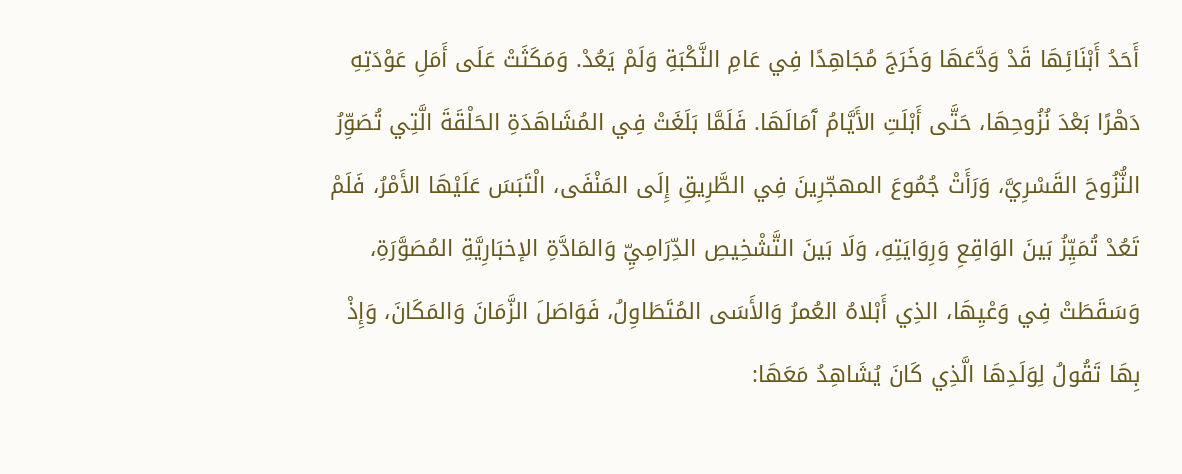أَحَدُ أَبْنَائِهَا قَدْ وَدَّعَهَا وَخَرَجَ مُجَاهِدًا فِي عَامِ النَّكْبَةِ وَلَمْ يَعُدْ. وَمَكَثَتْ عَلَى أَمَلِ عَوْدَتِهِ دَهْرًا بَعْدَ نُزُوحِهَا، حَتَّى أَبْلَتِ الأَيَّامُ آَمَالَهَا. فَلَمَّا بَلَغَتْ فِي المُشَاهَدَةِ الحَلْقَةَ الَّتِي تُصَوِّرُ النُّزُوحَ القَسْرِيَّ، وَرَأَتْ جُمُوعَ المهجّرِينَ فِي الطَّرِيقِ إِلَى المَنْفَى، الْتَبَسَ عَلَيْهَا الأَمْرُ، فَلَمْ تَعُدْ تُمَيِّزُ بَينَ الوَاقِعِ وَرِوَايَتِهِ، وَلَا بَينَ التَّشْخِيصِ الدِّرَامِيِّ وَالمَادَّةِ الإخبَارِيَّةِ المُصَوَّرَةِ، وَسَقَطَتْ فِي وَعْيِهَا، الذِي أَبْلاهُ العُمرُ وَالأَسَى المُتَطَاوِلُ، فَوَاصَلَ الزَّمَانَ وَالمَكَانَ، وَإِذْ بِهَا تَقُولُ لِوَلَدِهَا الَّذِي كَانَ يُشَاهِدُ مَعَهَا: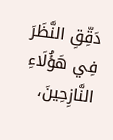دَقِّقِ النَّظَرَ فِي هَؤُلَاءِ النَّازِحِينَ،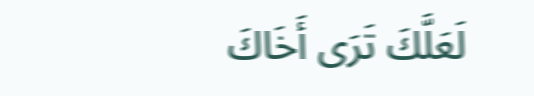لَعَلَّكَ تَرَى أَخَاكَ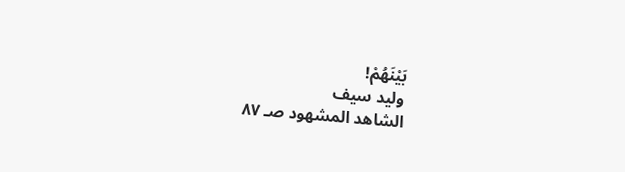بَيْنَهُمْ!
وليد سيف
الشاهد المشهود صـ ٨٧